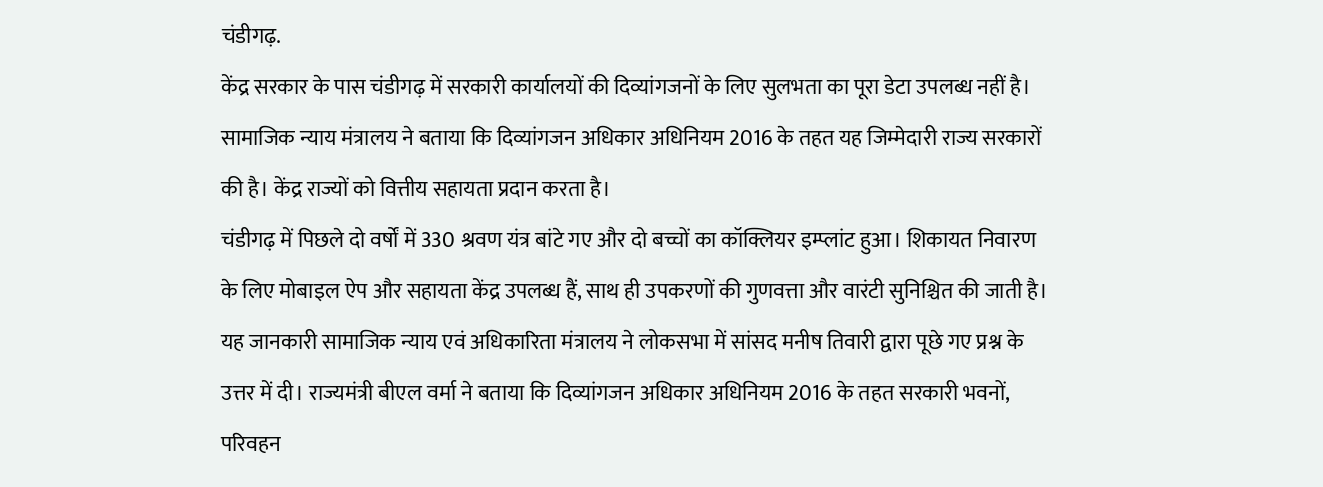चंडीगढ़.
केंद्र सरकार के पास चंडीगढ़ में सरकारी कार्यालयों की दिव्यांगजनों के लिए सुलभता का पूरा डेटा उपलब्ध नहीं है। सामाजिक न्याय मंत्रालय ने बताया कि दिव्यांगजन अधिकार अधिनियम 2016 के तहत यह जिम्मेदारी राज्य सरकारों की है। केंद्र राज्यों को वित्तीय सहायता प्रदान करता है।
चंडीगढ़ में पिछले दो वर्षों में 330 श्रवण यंत्र बांटे गए और दो बच्चों का कॉक्लियर इम्प्लांट हुआ। शिकायत निवारण के लिए मोबाइल ऐप और सहायता केंद्र उपलब्ध हैं, साथ ही उपकरणों की गुणवत्ता और वारंटी सुनिश्चित की जाती है। यह जानकारी सामाजिक न्याय एवं अधिकारिता मंत्रालय ने लोकसभा में सांसद मनीष तिवारी द्वारा पूछे गए प्रश्न के उत्तर में दी। राज्यमंत्री बीएल वर्मा ने बताया कि दिव्यांगजन अधिकार अधिनियम 2016 के तहत सरकारी भवनों, परिवहन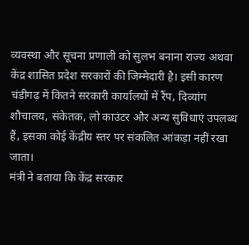व्यवस्था और सूचना प्रणाली को सुलभ बनाना राज्य अथवा केंद्र शासित प्रदेश सरकारों की जिम्मेदारी है। इसी कारण चंडीगढ़ में कितने सरकारी कार्यालयों में रैंप, दिव्यांग शौचालय, संकेतक, लो काउंटर और अन्य सुविधाएं उपलब्ध हैं, इसका कोई केंद्रीय स्तर पर संकलित आंकड़ा नहीं रखा जाता।
मंत्री ने बताया कि केंद्र सरकार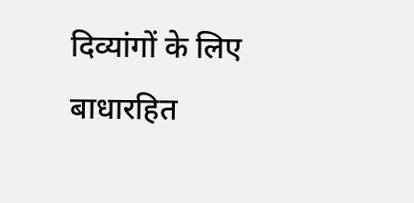दिव्यांगों के लिए बाधारहित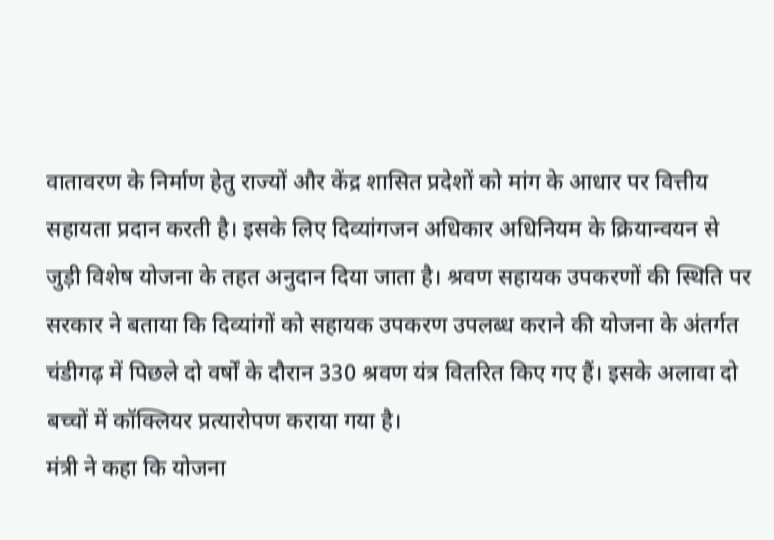वातावरण के निर्माण हेतु राज्यों और केंद्र शासित प्रदेशों को मांग के आधार पर वित्तीय सहायता प्रदान करती है। इसके लिए दिव्यांगजन अधिकार अधिनियम के क्रियान्वयन से जुड़ी विशेष योजना के तहत अनुदान दिया जाता है। श्रवण सहायक उपकरणों की स्थिति पर सरकार ने बताया कि दिव्यांगों को सहायक उपकरण उपलब्ध कराने की योजना के अंतर्गत चंडीगढ़ में पिछले दो वर्षों के दौरान 330 श्रवण यंत्र वितरित किए गए हैं। इसके अलावा दो बच्चों में कॉक्लियर प्रत्यारोपण कराया गया है।
मंत्री ने कहा कि योजना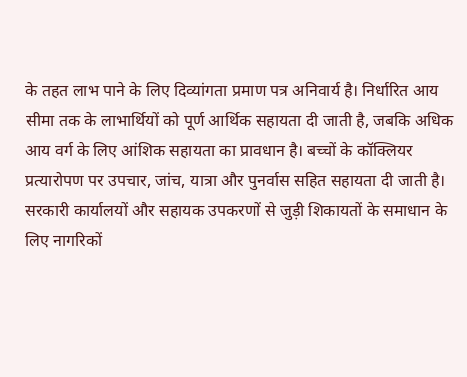के तहत लाभ पाने के लिए दिव्यांगता प्रमाण पत्र अनिवार्य है। निर्धारित आय सीमा तक के लाभार्थियों को पूर्ण आर्थिक सहायता दी जाती है, जबकि अधिक आय वर्ग के लिए आंशिक सहायता का प्रावधान है। बच्चों के कॉक्लियर प्रत्यारोपण पर उपचार, जांच, यात्रा और पुनर्वास सहित सहायता दी जाती है। सरकारी कार्यालयों और सहायक उपकरणों से जुड़ी शिकायतों के समाधान के लिए नागरिकों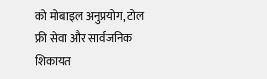को मोबाइल अनुप्रयोग, टोल फ्री सेवा और सार्वजनिक शिकायत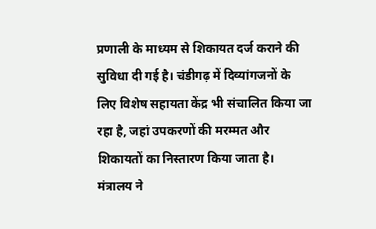प्रणाली के माध्यम से शिकायत दर्ज कराने की सुविधा दी गई है। चंडीगढ़ में दिव्यांगजनों के लिए विशेष सहायता केंद्र भी संचालित किया जा रहा है, जहां उपकरणों की मरम्मत और शिकायतों का निस्तारण किया जाता है।
मंत्रालय ने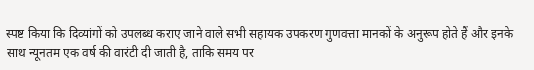स्पष्ट किया कि दिव्यांगों को उपलब्ध कराए जाने वाले सभी सहायक उपकरण गुणवत्ता मानकों के अनुरूप होते हैं और इनके साथ न्यूनतम एक वर्ष की वारंटी दी जाती है, ताकि समय पर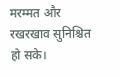मरम्मत और रखरखाव सुनिश्चित हो सके।